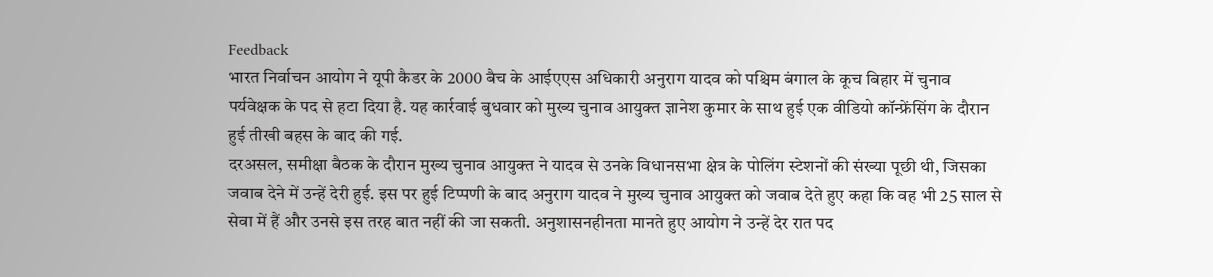Feedback
भारत निर्वाचन आयोग ने यूपी कैडर के 2000 बैच के आईएएस अधिकारी अनुराग यादव को पश्चिम बंगाल के कूच बिहार में चुनाव पर्यवेक्षक के पद से हटा दिया है. यह कार्रवाई बुधवार को मुख्य चुनाव आयुक्त ज्ञानेश कुमार के साथ हुई एक वीडियो कॉन्फ्रेंसिंग के दौरान हुई तीखी बहस के बाद की गई.
दरअसल, समीक्षा बैठक के दौरान मुख्य चुनाव आयुक्त ने यादव से उनके विधानसभा क्षेत्र के पोलिंग स्टेशनों की संख्या पूछी थी, जिसका जवाब देने में उन्हें देरी हुई. इस पर हुई टिप्पणी के बाद अनुराग यादव ने मुख्य चुनाव आयुक्त को जवाब देते हुए कहा कि वह भी 25 साल से सेवा में हैं और उनसे इस तरह बात नहीं की जा सकती. अनुशासनहीनता मानते हुए आयोग ने उन्हें देर रात पद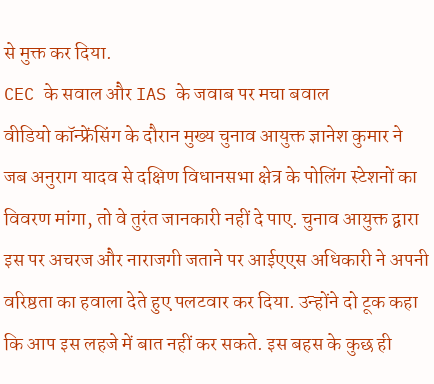से मुक्त कर दिया.
CEC के सवाल और IAS के जवाब पर मचा बवाल
वीडियो कॉन्फ्रेंसिंग के दौरान मुख्य चुनाव आयुक्त ज्ञानेश कुमार ने जब अनुराग यादव से दक्षिण विधानसभा क्षेत्र के पोलिंग स्टेशनों का विवरण मांगा, तो वे तुरंत जानकारी नहीं दे पाए. चुनाव आयुक्त द्वारा इस पर अचरज और नाराजगी जताने पर आईएएस अधिकारी ने अपनी वरिष्ठता का हवाला देते हुए पलटवार कर दिया. उन्होंने दो टूक कहा कि आप इस लहजे में बात नहीं कर सकते. इस बहस के कुछ ही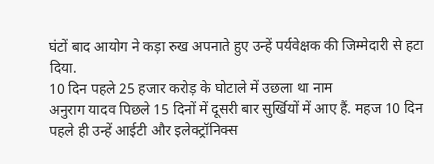घंटों बाद आयोग ने कड़ा रुख अपनाते हुए उन्हें पर्यवेक्षक की जिम्मेदारी से हटा दिया.
10 दिन पहले 25 हजार करोड़ के घोटाले में उछला था नाम
अनुराग यादव पिछले 15 दिनों में दूसरी बार सुर्खियों में आए हैं. महज 10 दिन पहले ही उन्हें आईटी और इलेक्ट्रॉनिक्स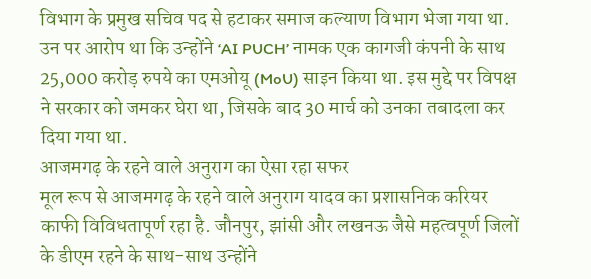विभाग के प्रमुख सचिव पद से हटाकर समाज कल्याण विभाग भेजा गया था. उन पर आरोप था कि उन्होंने ‘AI PUCH’ नामक एक कागजी कंपनी के साथ 25,000 करोड़ रुपये का एमओयू (MoU) साइन किया था. इस मुद्दे पर विपक्ष ने सरकार को जमकर घेरा था, जिसके बाद 30 मार्च को उनका तबादला कर दिया गया था.
आजमगढ़ के रहने वाले अनुराग का ऐसा रहा सफर
मूल रूप से आजमगढ़ के रहने वाले अनुराग यादव का प्रशासनिक करियर काफी विविधतापूर्ण रहा है. जौनपुर, झांसी और लखनऊ जैसे महत्वपूर्ण जिलों के डीएम रहने के साथ-साथ उन्होंने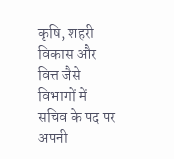कृषि, शहरी विकास और वित्त जैसे विभागों में सचिव के पद पर अपनी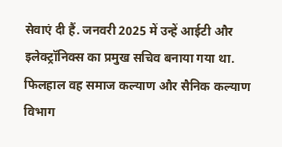सेवाएं दी हैं. जनवरी 2025 में उन्हें आईटी और इलेक्ट्रॉनिक्स का प्रमुख सचिव बनाया गया था. फिलहाल वह समाज कल्याण और सैनिक कल्याण विभाग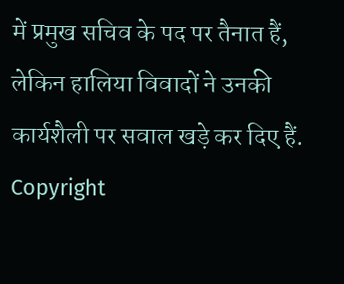में प्रमुख सचिव के पद पर तैनात हैं, लेकिन हालिया विवादों ने उनकी कार्यशैली पर सवाल खड़े कर दिए हैं.
Copyright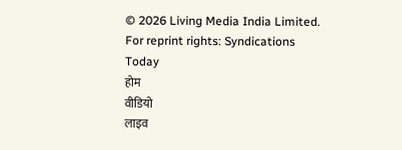© 2026 Living Media India Limited. For reprint rights: Syndications Today
होम
वीडियो
लाइव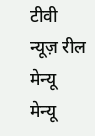टीवी
न्यूज़ रील
मेन्यू
मेन्यू